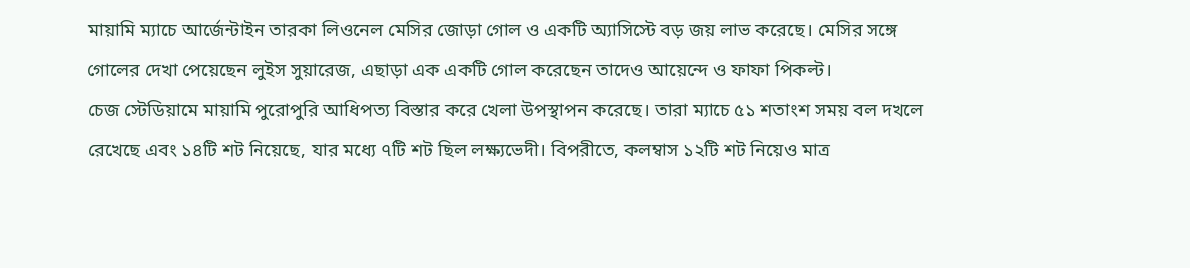মায়ামি ম্যাচে আর্জেন্টাইন তারকা লিওনেল মেসির জোড়া গোল ও একটি অ্যাসিস্টে বড় জয় লাভ করেছে। মেসির সঙ্গে গোলের দেখা পেয়েছেন লুইস সুয়ারেজ, এছাড়া এক একটি গোল করেছেন তাদেও আয়েন্দে ও ফাফা পিকল্ট।
চেজ স্টেডিয়ামে মায়ামি পুরোপুরি আধিপত্য বিস্তার করে খেলা উপস্থাপন করেছে। তারা ম্যাচে ৫১ শতাংশ সময় বল দখলে রেখেছে এবং ১৪টি শট নিয়েছে, যার মধ্যে ৭টি শট ছিল লক্ষ্যভেদী। বিপরীতে, কলম্বাস ১২টি শট নিয়েও মাত্র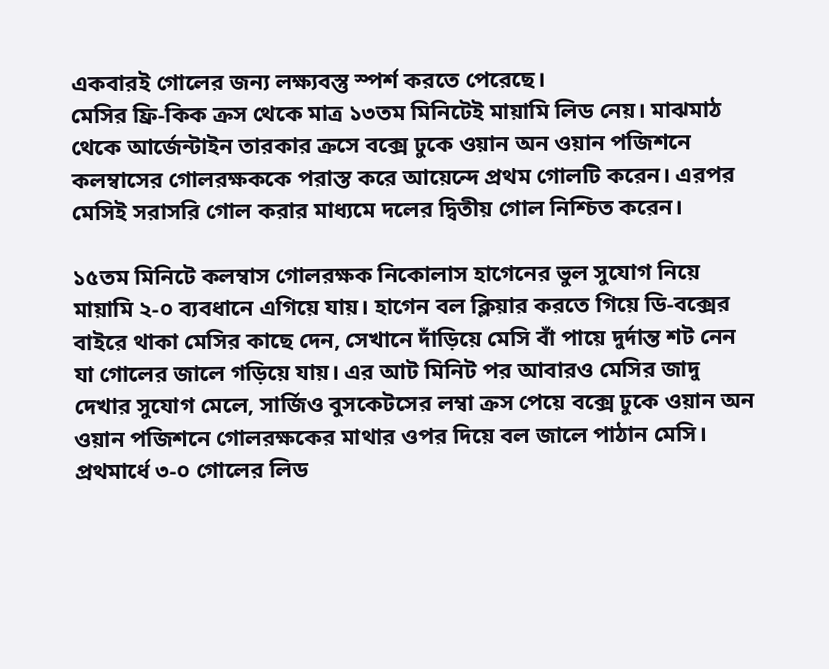একবারই গোলের জন্য লক্ষ্যবস্তু স্পর্শ করতে পেরেছে।
মেসির ফ্রি-কিক ক্রস থেকে মাত্র ১৩তম মিনিটেই মায়ামি লিড নেয়। মাঝমাঠ থেকে আর্জেন্টাইন তারকার ক্রসে বক্সে ঢুকে ওয়ান অন ওয়ান পজিশনে কলম্বাসের গোলরক্ষককে পরাস্ত করে আয়েন্দে প্রথম গোলটি করেন। এরপর মেসিই সরাসরি গোল করার মাধ্যমে দলের দ্বিতীয় গোল নিশ্চিত করেন।

১৫তম মিনিটে কলম্বাস গোলরক্ষক নিকোলাস হাগেনের ভুল সুযোগ নিয়ে মায়ামি ২-০ ব্যবধানে এগিয়ে যায়। হাগেন বল ক্লিয়ার করতে গিয়ে ডি-বক্সের বাইরে থাকা মেসির কাছে দেন, সেখানে দাঁড়িয়ে মেসি বাঁ পায়ে দুর্দান্ত শট নেন যা গোলের জালে গড়িয়ে যায়। এর আট মিনিট পর আবারও মেসির জাদু দেখার সুযোগ মেলে, সার্জিও বুসকেটসের লম্বা ক্রস পেয়ে বক্সে ঢুকে ওয়ান অন ওয়ান পজিশনে গোলরক্ষকের মাথার ওপর দিয়ে বল জালে পাঠান মেসি। প্রথমার্ধে ৩-০ গোলের লিড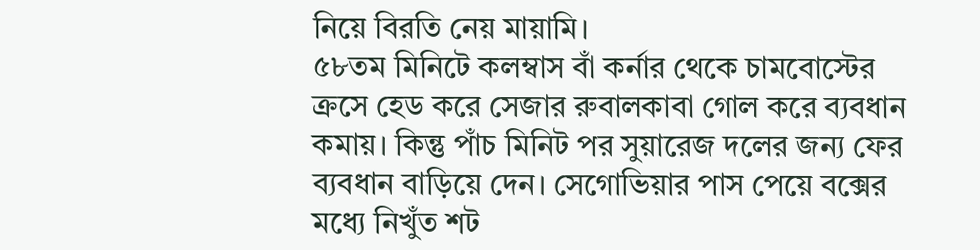নিয়ে বিরতি নেয় মায়ামি।
৫৮তম মিনিটে কলম্বাস বাঁ কর্নার থেকে চামবোস্টের ক্রসে হেড করে সেজার রুবালকাবা গোল করে ব্যবধান কমায়। কিন্তু পাঁচ মিনিট পর সুয়ারেজ দলের জন্য ফের ব্যবধান বাড়িয়ে দেন। সেগোভিয়ার পাস পেয়ে বক্সের মধ্যে নিখুঁত শট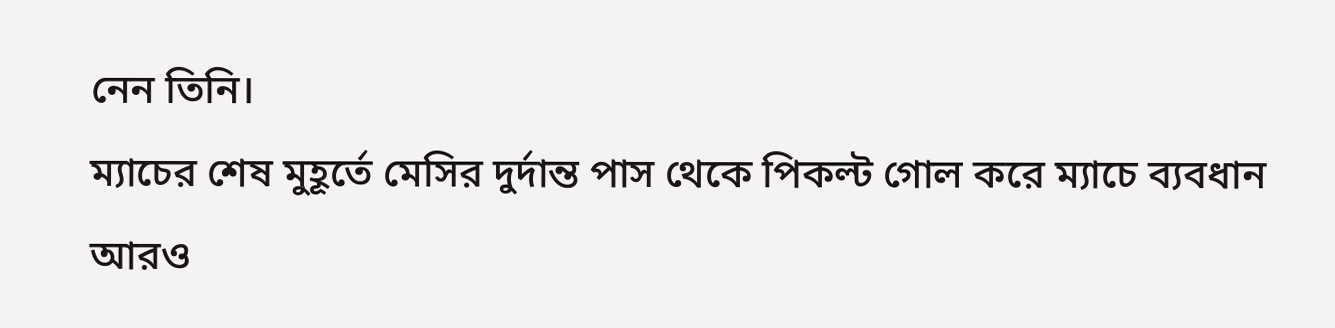নেন তিনি।
ম্যাচের শেষ মুহূর্তে মেসির দুর্দান্ত পাস থেকে পিকল্ট গোল করে ম্যাচে ব্যবধান আরও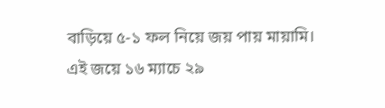বাড়িয়ে ৫-১ ফল নিয়ে জয় পায় মায়ামি।
এই জয়ে ১৬ ম্যাচে ২৯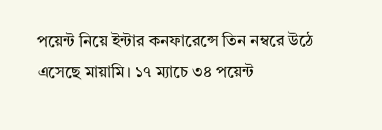পয়েন্ট নিয়ে ইন্টার কনফারেন্সে তিন নম্বরে উঠে এসেছে মায়ামি। ১৭ ম্যাচে ৩৪ পয়েন্ট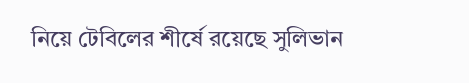নিয়ে টেবিলের শীর্ষে রয়েছে সুলিভান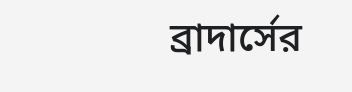ব্রাদার্সের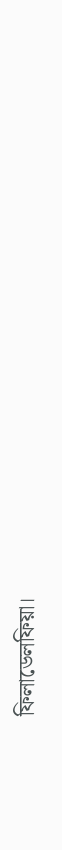ফিলাডেলফিয়া।